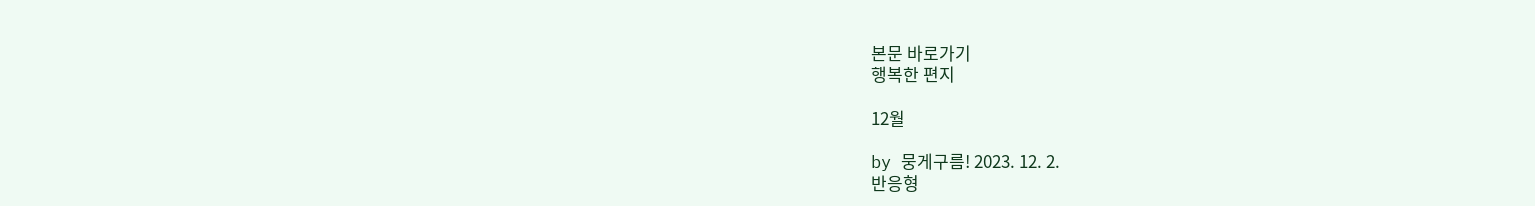본문 바로가기
행복한 편지

12월

by 뭉게구름! 2023. 12. 2.
반응형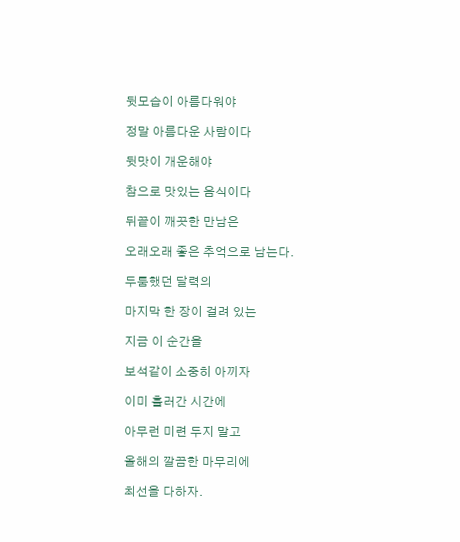뒷모습이 아름다워야

정말 아름다운 사람이다

뒷맛이 개운해야

참으로 맛있는 음식이다

뒤끝이 깨끗한 만남은

오래오래 좋은 추억으로 남는다.

두툼했던 달력의

마지막 한 장이 걸려 있는

지금 이 순간을

보석같이 소중히 아끼자

이미 흘러간 시간에

아무런 미련 두지 말고

올해의 깔끔한 마무리에

최선을 다하자.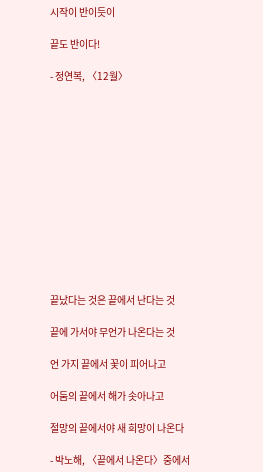시작이 반이듯이

끝도 반이다!

- 정연복, 〈12월〉













끝났다는 것은 끝에서 난다는 것

끝에 가서야 무언가 나온다는 것

언 가지 끝에서 꽃이 피어나고

어둠의 끝에서 해가 솟아나고

절망의 끝에서야 새 희망이 나온다

- 박노해, 〈끝에서 나온다〉중에서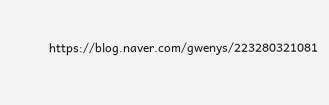https://blog.naver.com/gwenys/223280321081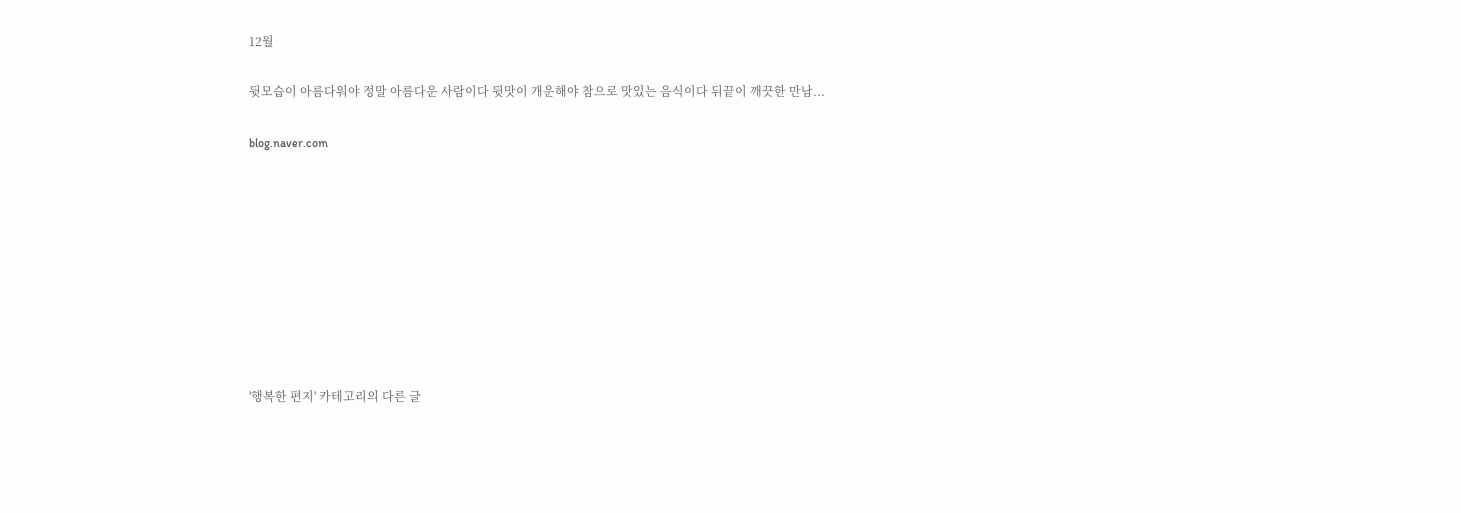12월

뒷모습이 아름다워야 정말 아름다운 사람이다 뒷맛이 개운해야 참으로 맛있는 음식이다 뒤끝이 깨끗한 만남...

blog.naver.com









'행복한 편지' 카테고리의 다른 글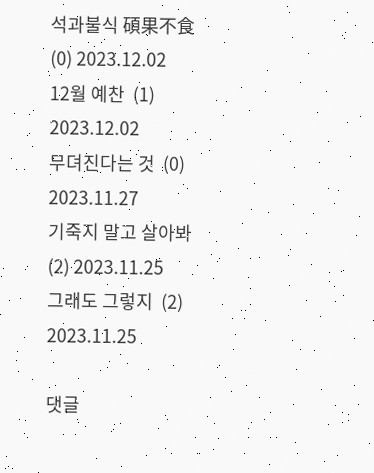석과불식 碩果不食  (0) 2023.12.02
12월 예찬  (1) 2023.12.02
무뎌진다는 것  (0) 2023.11.27
기죽지 말고 살아봐  (2) 2023.11.25
그래도 그렇지  (2) 2023.11.25

댓글